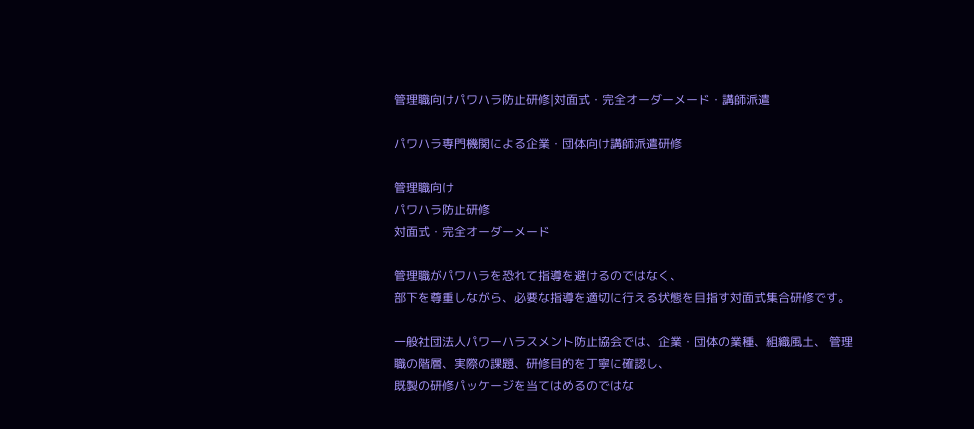管理職向けパワハラ防止研修|対面式・完全オーダーメード・講師派遣

パワハラ専門機関による企業・団体向け講師派遣研修

管理職向け
パワハラ防止研修
対面式・完全オーダーメード

管理職がパワハラを恐れて指導を避けるのではなく、
部下を尊重しながら、必要な指導を適切に行える状態を目指す対面式集合研修です。

一般社団法人パワーハラスメント防止協会では、企業・団体の業種、組織風土、 管理職の階層、実際の課題、研修目的を丁寧に確認し、
既製の研修パッケージを当てはめるのではな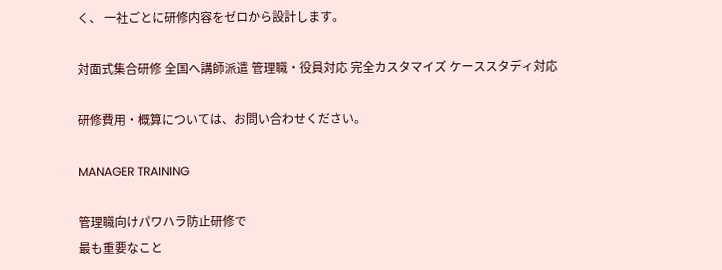く、 一社ごとに研修内容をゼロから設計します。

対面式集合研修 全国へ講師派遣 管理職・役員対応 完全カスタマイズ ケーススタディ対応

研修費用・概算については、お問い合わせください。

MANAGER TRAINING

管理職向けパワハラ防止研修で
最も重要なこと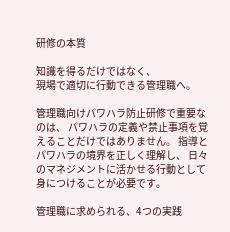研修の本質

知識を得るだけではなく、
現場で適切に行動できる管理職へ。

管理職向けパワハラ防止研修で重要なのは、 パワハラの定義や禁止事項を覚えることだけではありません。 指導とパワハラの境界を正しく理解し、 日々のマネジメントに活かせる行動として身につけることが必要です。

管理職に求められる、4つの実践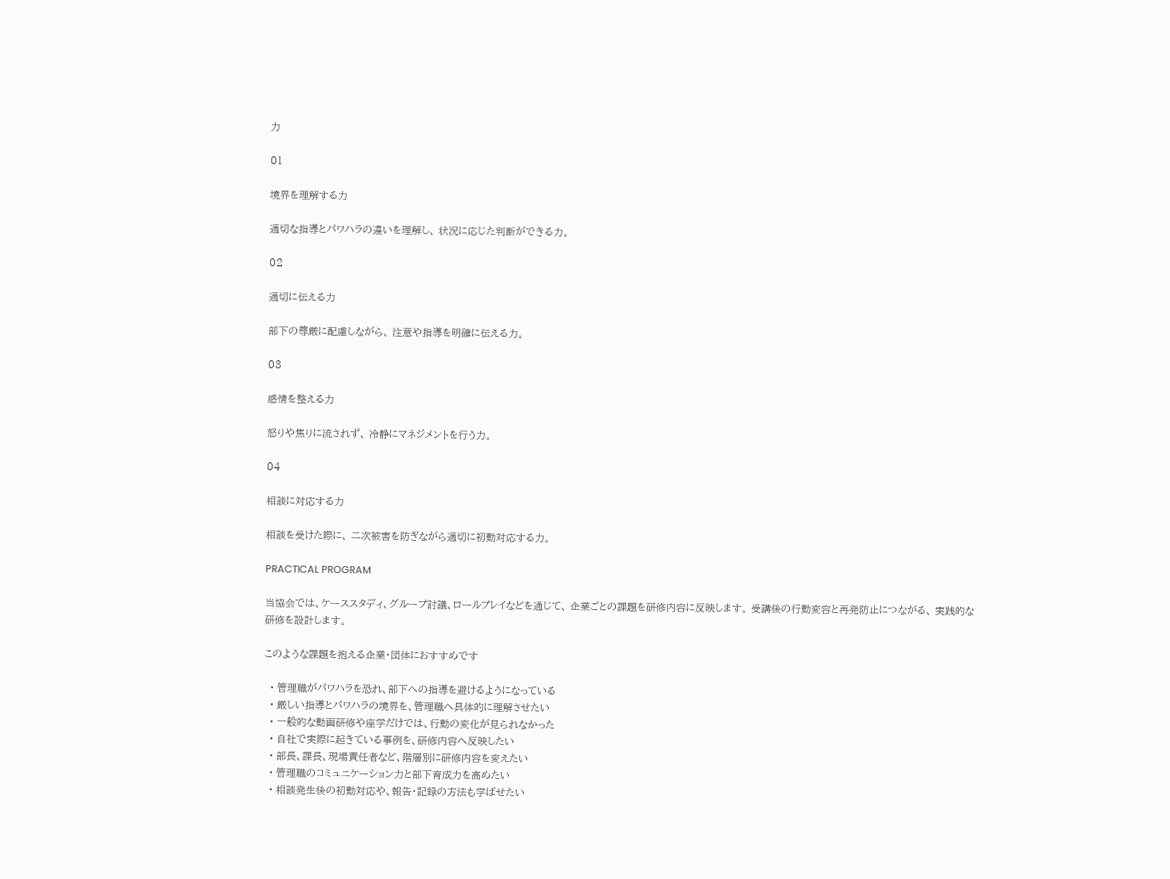力

01

境界を理解する力

適切な指導とパワハラの違いを理解し、 状況に応じた判断ができる力。

02

適切に伝える力

部下の尊厳に配慮しながら、 注意や指導を明確に伝える力。

03

感情を整える力

怒りや焦りに流されず、 冷静にマネジメントを行う力。

04

相談に対応する力

相談を受けた際に、 二次被害を防ぎながら適切に初動対応する力。

PRACTICAL PROGRAM

当協会では、ケーススタディ、グループ討議、ロールプレイなどを通じて、 企業ごとの課題を研修内容に反映します。 受講後の行動変容と再発防止につながる、 実践的な研修を設計します。

このような課題を抱える企業・団体におすすめです

  • 管理職がパワハラを恐れ、部下への指導を避けるようになっている
  • 厳しい指導とパワハラの境界を、管理職へ具体的に理解させたい
  • 一般的な動画研修や座学だけでは、行動の変化が見られなかった
  • 自社で実際に起きている事例を、研修内容へ反映したい
  • 部長、課長、現場責任者など、階層別に研修内容を変えたい
  • 管理職のコミュニケーション力と部下育成力を高めたい
  • 相談発生後の初動対応や、報告・記録の方法も学ばせたい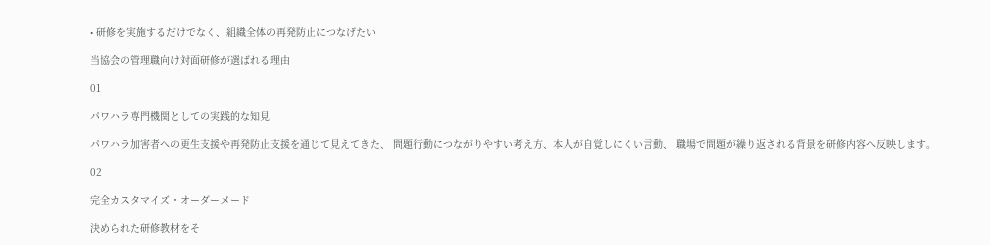• 研修を実施するだけでなく、組織全体の再発防止につなげたい

当協会の管理職向け対面研修が選ばれる理由

01

パワハラ専門機関としての実践的な知見

パワハラ加害者への更生支援や再発防止支援を通じて見えてきた、 問題行動につながりやすい考え方、本人が自覚しにくい言動、 職場で問題が繰り返される背景を研修内容へ反映します。

02

完全カスタマイズ・オーダーメード

決められた研修教材をそ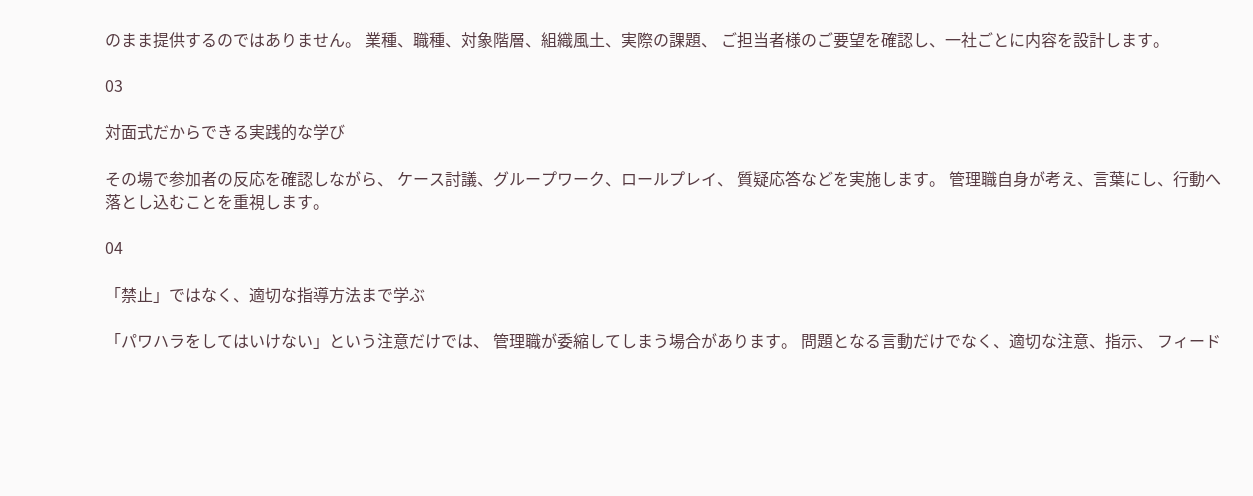のまま提供するのではありません。 業種、職種、対象階層、組織風土、実際の課題、 ご担当者様のご要望を確認し、一社ごとに内容を設計します。

03

対面式だからできる実践的な学び

その場で参加者の反応を確認しながら、 ケース討議、グループワーク、ロールプレイ、 質疑応答などを実施します。 管理職自身が考え、言葉にし、行動へ落とし込むことを重視します。

04

「禁止」ではなく、適切な指導方法まで学ぶ

「パワハラをしてはいけない」という注意だけでは、 管理職が委縮してしまう場合があります。 問題となる言動だけでなく、適切な注意、指示、 フィード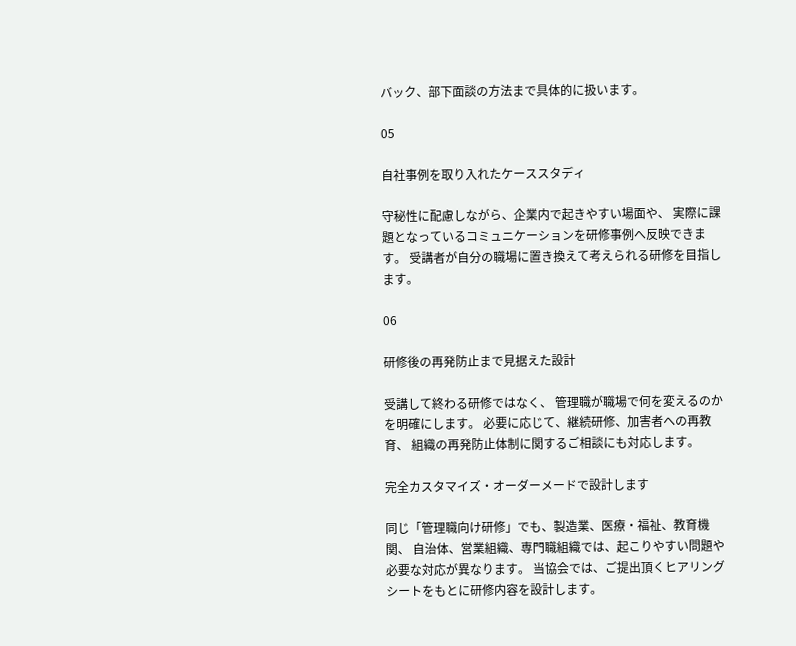バック、部下面談の方法まで具体的に扱います。

05

自社事例を取り入れたケーススタディ

守秘性に配慮しながら、企業内で起きやすい場面や、 実際に課題となっているコミュニケーションを研修事例へ反映できます。 受講者が自分の職場に置き換えて考えられる研修を目指します。

06

研修後の再発防止まで見据えた設計

受講して終わる研修ではなく、 管理職が職場で何を変えるのかを明確にします。 必要に応じて、継続研修、加害者への再教育、 組織の再発防止体制に関するご相談にも対応します。

完全カスタマイズ・オーダーメードで設計します

同じ「管理職向け研修」でも、製造業、医療・福祉、教育機関、 自治体、営業組織、専門職組織では、起こりやすい問題や必要な対応が異なります。 当協会では、ご提出頂くヒアリングシートをもとに研修内容を設計します。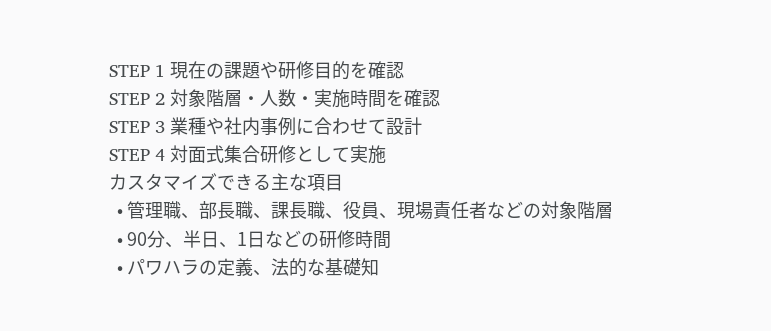STEP 1 現在の課題や研修目的を確認
STEP 2 対象階層・人数・実施時間を確認
STEP 3 業種や社内事例に合わせて設計
STEP 4 対面式集合研修として実施
カスタマイズできる主な項目
  • 管理職、部長職、課長職、役員、現場責任者などの対象階層
  • 90分、半日、1日などの研修時間
  • パワハラの定義、法的な基礎知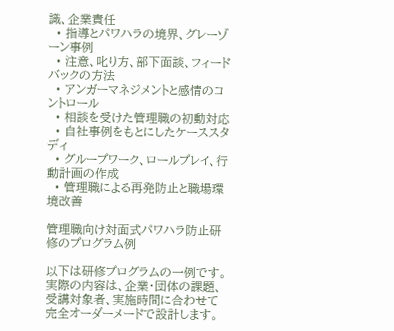識、企業責任
  • 指導とパワハラの境界、グレーゾーン事例
  • 注意、叱り方、部下面談、フィードバックの方法
  • アンガーマネジメントと感情のコントロール
  • 相談を受けた管理職の初動対応
  • 自社事例をもとにしたケーススタディ
  • グループワーク、ロールプレイ、行動計画の作成
  • 管理職による再発防止と職場環境改善

管理職向け対面式パワハラ防止研修のプログラム例

以下は研修プログラムの一例です。 実際の内容は、企業・団体の課題、受講対象者、実施時間に合わせて 完全オーダーメードで設計します。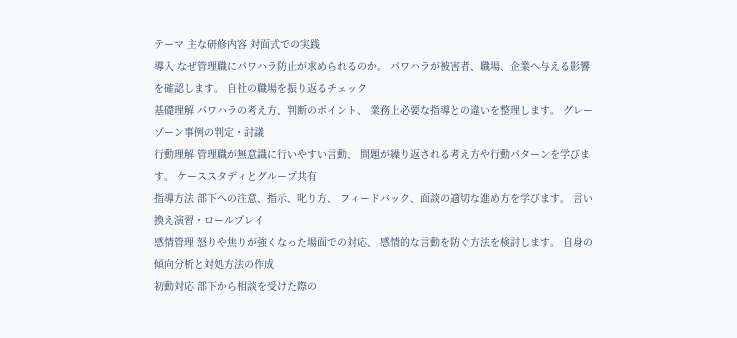テーマ 主な研修内容 対面式での実践
導入 なぜ管理職にパワハラ防止が求められるのか。 パワハラが被害者、職場、企業へ与える影響を確認します。 自社の職場を振り返るチェック
基礎理解 パワハラの考え方、判断のポイント、 業務上必要な指導との違いを整理します。 グレーゾーン事例の判定・討議
行動理解 管理職が無意識に行いやすい言動、 問題が繰り返される考え方や行動パターンを学びます。 ケーススタディとグループ共有
指導方法 部下への注意、指示、叱り方、 フィードバック、面談の適切な進め方を学びます。 言い換え演習・ロールプレイ
感情管理 怒りや焦りが強くなった場面での対応、 感情的な言動を防ぐ方法を検討します。 自身の傾向分析と対処方法の作成
初動対応 部下から相談を受けた際の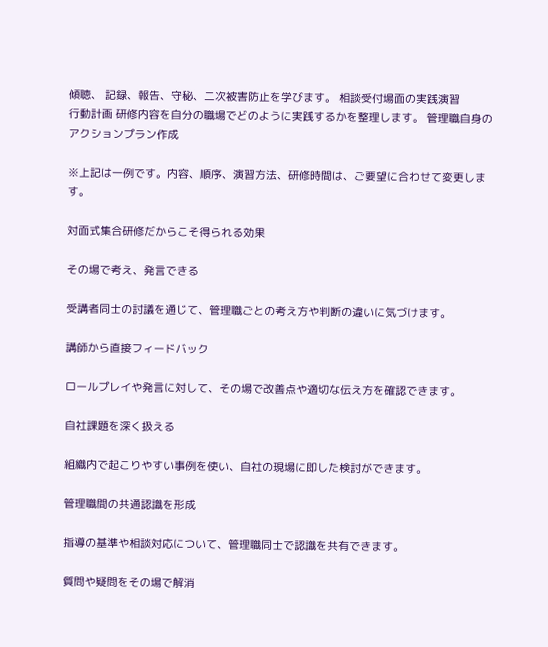傾聴、 記録、報告、守秘、二次被害防止を学びます。 相談受付場面の実践演習
行動計画 研修内容を自分の職場でどのように実践するかを整理します。 管理職自身のアクションプラン作成

※上記は一例です。内容、順序、演習方法、研修時間は、ご要望に合わせて変更します。

対面式集合研修だからこそ得られる効果

その場で考え、発言できる

受講者同士の討議を通じて、管理職ごとの考え方や判断の違いに気づけます。

講師から直接フィードバック

ロールプレイや発言に対して、その場で改善点や適切な伝え方を確認できます。

自社課題を深く扱える

組織内で起こりやすい事例を使い、自社の現場に即した検討ができます。

管理職間の共通認識を形成

指導の基準や相談対応について、管理職同士で認識を共有できます。

質問や疑問をその場で解消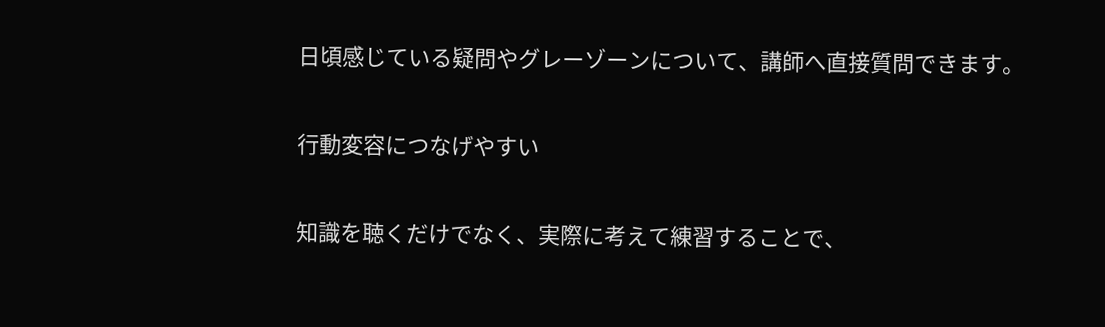日頃感じている疑問やグレーゾーンについて、講師へ直接質問できます。

行動変容につなげやすい

知識を聴くだけでなく、実際に考えて練習することで、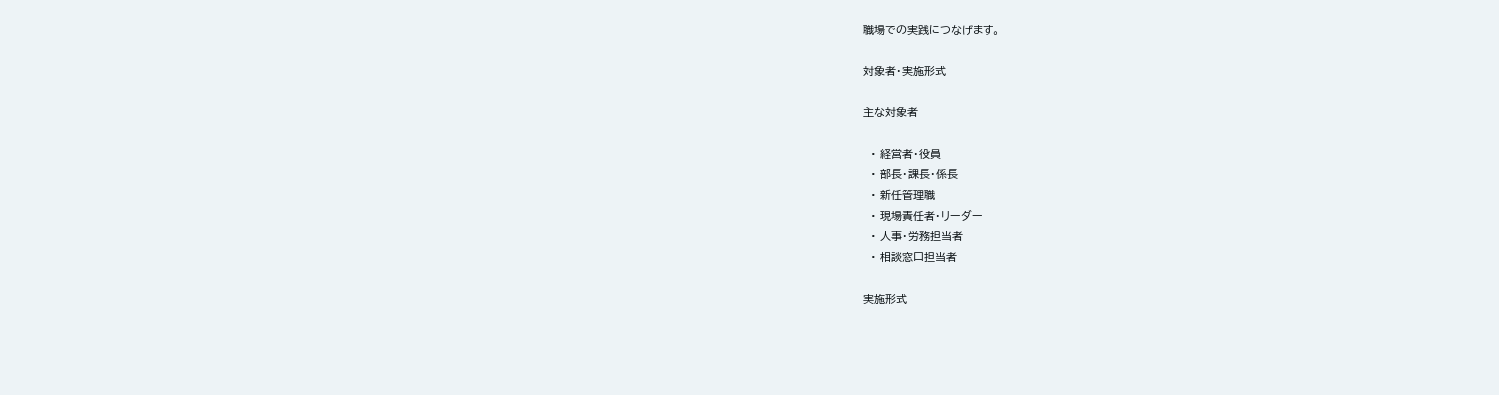職場での実践につなげます。

対象者・実施形式

主な対象者

  • 経営者・役員
  • 部長・課長・係長
  • 新任管理職
  • 現場責任者・リーダー
  • 人事・労務担当者
  • 相談窓口担当者

実施形式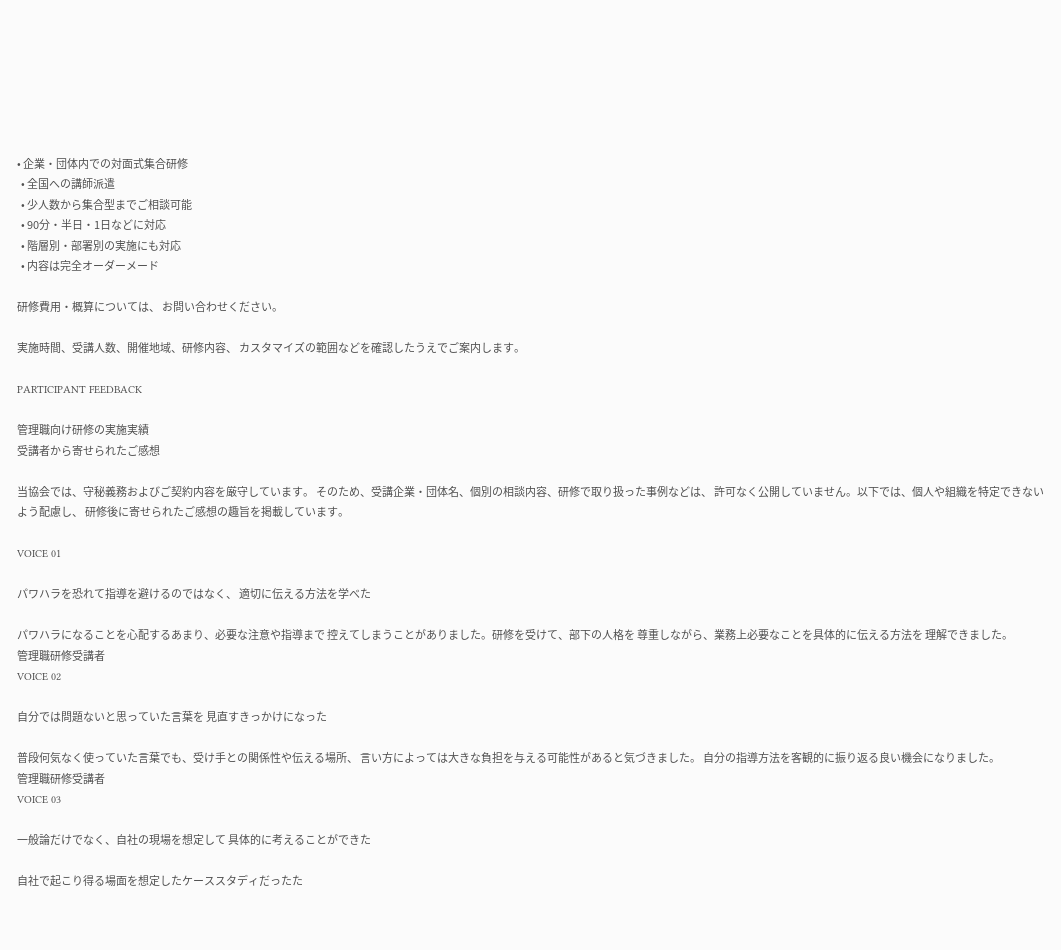• 企業・団体内での対面式集合研修
  • 全国への講師派遣
  • 少人数から集合型までご相談可能
  • 90分・半日・1日などに対応
  • 階層別・部署別の実施にも対応
  • 内容は完全オーダーメード

研修費用・概算については、 お問い合わせください。

実施時間、受講人数、開催地域、研修内容、 カスタマイズの範囲などを確認したうえでご案内します。

PARTICIPANT FEEDBACK

管理職向け研修の実施実績
受講者から寄せられたご感想

当協会では、守秘義務およびご契約内容を厳守しています。 そのため、受講企業・団体名、個別の相談内容、研修で取り扱った事例などは、 許可なく公開していません。以下では、個人や組織を特定できないよう配慮し、 研修後に寄せられたご感想の趣旨を掲載しています。

VOICE 01

パワハラを恐れて指導を避けるのではなく、 適切に伝える方法を学べた

パワハラになることを心配するあまり、必要な注意や指導まで 控えてしまうことがありました。研修を受けて、部下の人格を 尊重しながら、業務上必要なことを具体的に伝える方法を 理解できました。
管理職研修受講者
VOICE 02

自分では問題ないと思っていた言葉を 見直すきっかけになった

普段何気なく使っていた言葉でも、受け手との関係性や伝える場所、 言い方によっては大きな負担を与える可能性があると気づきました。 自分の指導方法を客観的に振り返る良い機会になりました。
管理職研修受講者
VOICE 03

一般論だけでなく、自社の現場を想定して 具体的に考えることができた

自社で起こり得る場面を想定したケーススタディだったた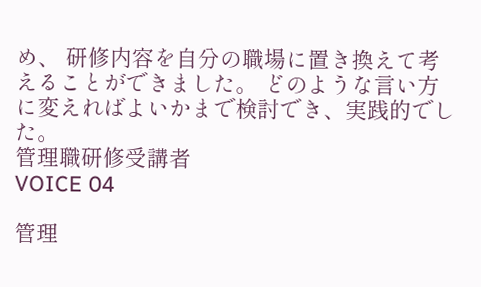め、 研修内容を自分の職場に置き換えて考えることができました。 どのような言い方に変えればよいかまで検討でき、実践的でした。
管理職研修受講者
VOICE 04

管理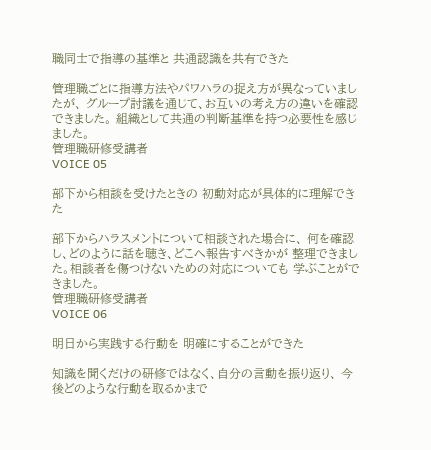職同士で指導の基準と 共通認識を共有できた

管理職ごとに指導方法やパワハラの捉え方が異なっていましたが、 グループ討議を通じて、お互いの考え方の違いを確認できました。 組織として共通の判断基準を持つ必要性を感じました。
管理職研修受講者
VOICE 05

部下から相談を受けたときの 初動対応が具体的に理解できた

部下からハラスメントについて相談された場合に、 何を確認し、どのように話を聴き、どこへ報告すべきかが 整理できました。相談者を傷つけないための対応についても 学ぶことができました。
管理職研修受講者
VOICE 06

明日から実践する行動を 明確にすることができた

知識を聞くだけの研修ではなく、自分の言動を振り返り、 今後どのような行動を取るかまで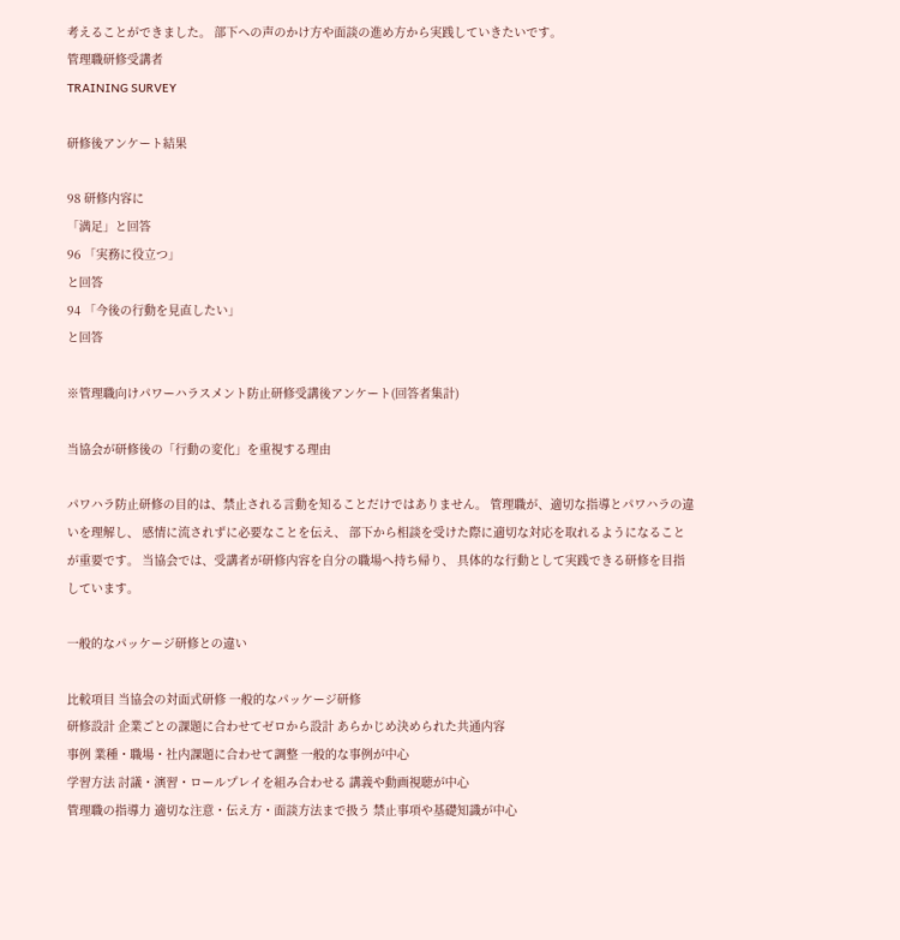考えることができました。 部下への声のかけ方や面談の進め方から実践していきたいです。
管理職研修受講者
TRAINING SURVEY

研修後アンケート結果

98 研修内容に
「満足」と回答
96 「実務に役立つ」
と回答
94 「今後の行動を見直したい」
と回答

※管理職向けパワーハラスメント防止研修受講後アンケート(回答者集計)

当協会が研修後の「行動の変化」を重視する理由

パワハラ防止研修の目的は、禁止される言動を知ることだけではありません。 管理職が、適切な指導とパワハラの違いを理解し、 感情に流されずに必要なことを伝え、 部下から相談を受けた際に適切な対応を取れるようになることが重要です。 当協会では、受講者が研修内容を自分の職場へ持ち帰り、 具体的な行動として実践できる研修を目指しています。

一般的なパッケージ研修との違い

比較項目 当協会の対面式研修 一般的なパッケージ研修
研修設計 企業ごとの課題に合わせてゼロから設計 あらかじめ決められた共通内容
事例 業種・職場・社内課題に合わせて調整 一般的な事例が中心
学習方法 討議・演習・ロールプレイを組み合わせる 講義や動画視聴が中心
管理職の指導力 適切な注意・伝え方・面談方法まで扱う 禁止事項や基礎知識が中心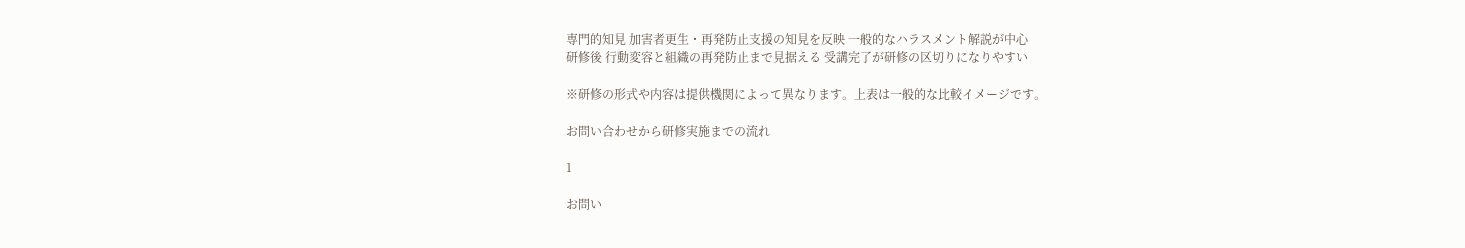専門的知見 加害者更生・再発防止支援の知見を反映 一般的なハラスメント解説が中心
研修後 行動変容と組織の再発防止まで見据える 受講完了が研修の区切りになりやすい

※研修の形式や内容は提供機関によって異なります。上表は一般的な比較イメージです。

お問い合わせから研修実施までの流れ

1

お問い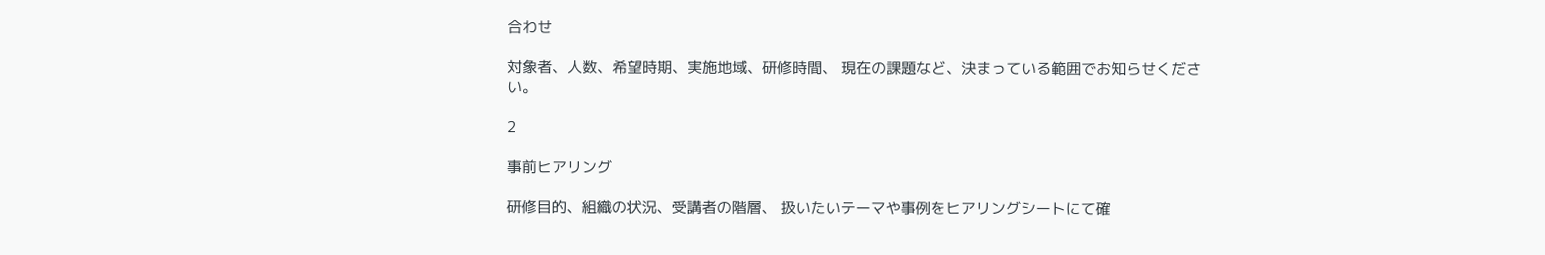合わせ

対象者、人数、希望時期、実施地域、研修時間、 現在の課題など、決まっている範囲でお知らせください。

2

事前ヒアリング

研修目的、組織の状況、受講者の階層、 扱いたいテーマや事例をヒアリングシートにて確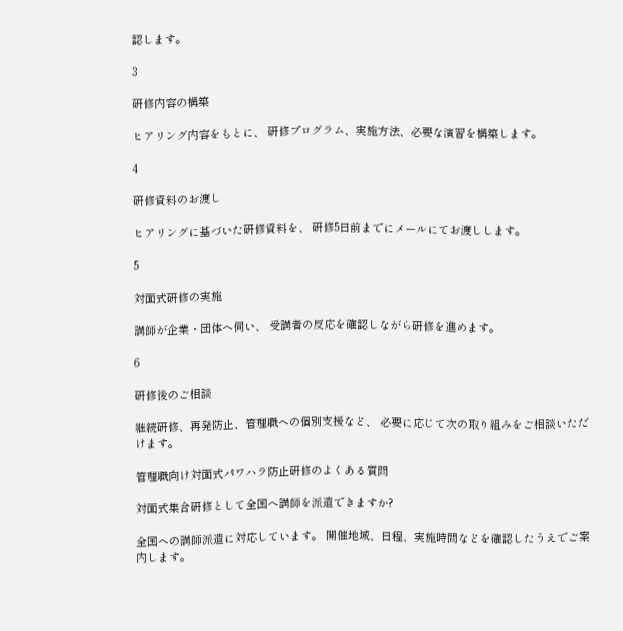認します。

3

研修内容の構築

ヒアリング内容をもとに、 研修プログラム、実施方法、必要な演習を構築します。

4

研修資料のお渡し

ヒアリングに基づいた研修資料を、 研修5日前までにメールにてお渡しします。

5

対面式研修の実施

講師が企業・団体へ伺い、 受講者の反応を確認しながら研修を進めます。

6

研修後のご相談

継続研修、再発防止、管理職への個別支援など、 必要に応じて次の取り組みをご相談いただけます。

管理職向け対面式パワハラ防止研修のよくある質問

対面式集合研修として全国へ講師を派遣できますか?

全国への講師派遣に対応しています。 開催地域、日程、実施時間などを確認したうえでご案内します。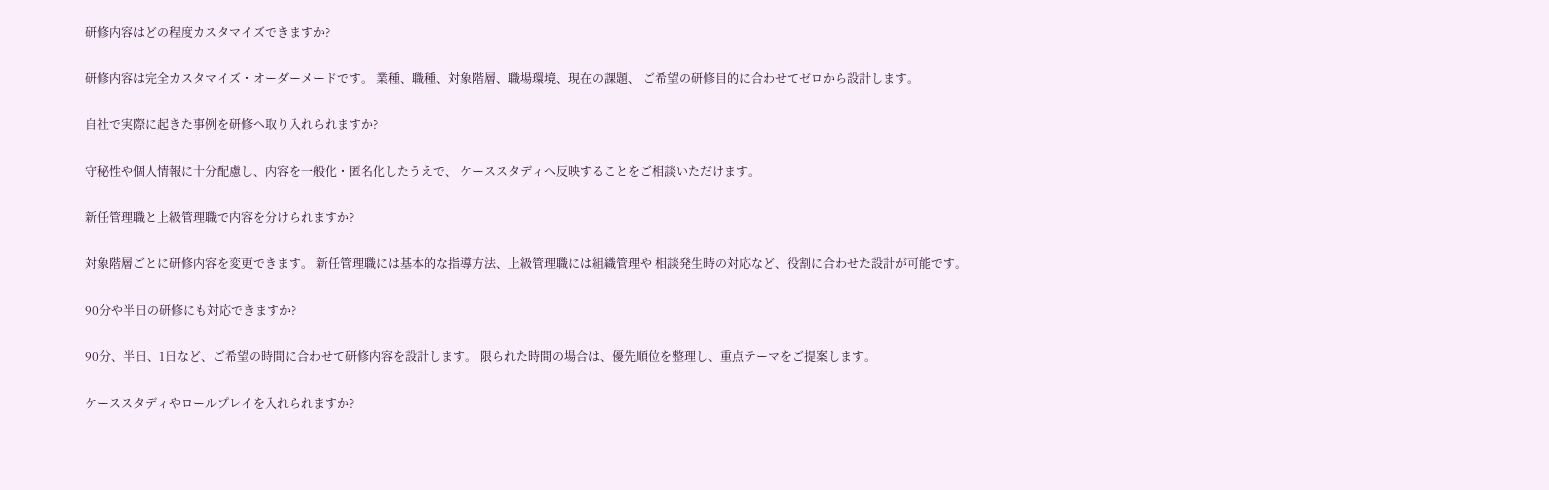研修内容はどの程度カスタマイズできますか?

研修内容は完全カスタマイズ・オーダーメードです。 業種、職種、対象階層、職場環境、現在の課題、 ご希望の研修目的に合わせてゼロから設計します。

自社で実際に起きた事例を研修へ取り入れられますか?

守秘性や個人情報に十分配慮し、内容を一般化・匿名化したうえで、 ケーススタディへ反映することをご相談いただけます。

新任管理職と上級管理職で内容を分けられますか?

対象階層ごとに研修内容を変更できます。 新任管理職には基本的な指導方法、上級管理職には組織管理や 相談発生時の対応など、役割に合わせた設計が可能です。

90分や半日の研修にも対応できますか?

90分、半日、1日など、ご希望の時間に合わせて研修内容を設計します。 限られた時間の場合は、優先順位を整理し、重点テーマをご提案します。

ケーススタディやロールプレイを入れられますか?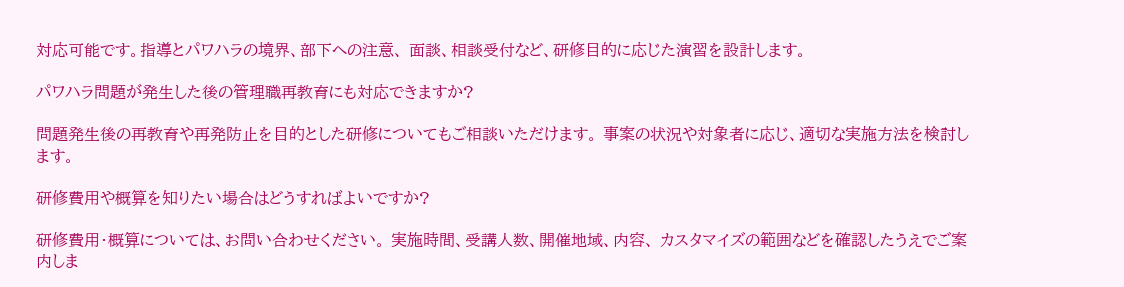対応可能です。指導とパワハラの境界、部下への注意、 面談、相談受付など、研修目的に応じた演習を設計します。

パワハラ問題が発生した後の管理職再教育にも対応できますか?

問題発生後の再教育や再発防止を目的とした研修についてもご相談いただけます。 事案の状況や対象者に応じ、適切な実施方法を検討します。

研修費用や概算を知りたい場合はどうすればよいですか?

研修費用・概算については、お問い合わせください。 実施時間、受講人数、開催地域、内容、 カスタマイズの範囲などを確認したうえでご案内しま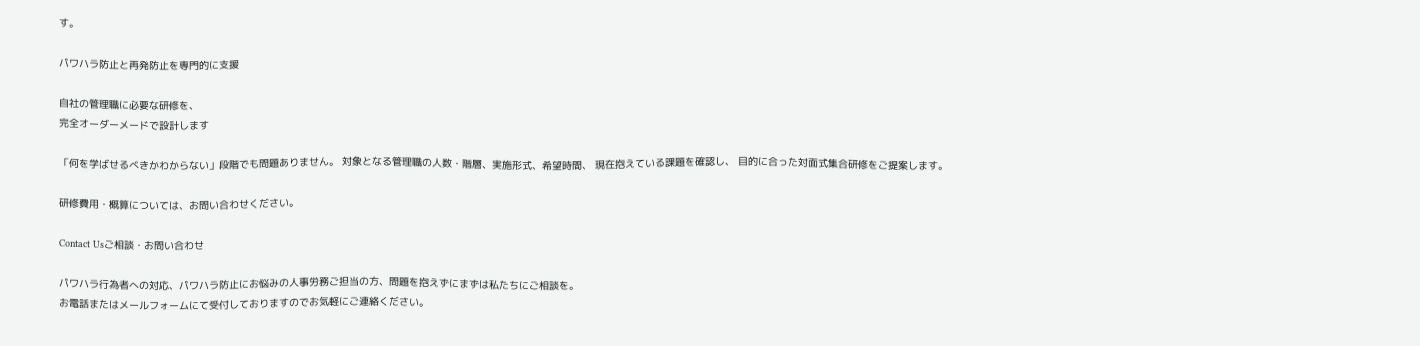す。

パワハラ防止と再発防止を専門的に支援

自社の管理職に必要な研修を、
完全オーダーメードで設計します

「何を学ばせるべきかわからない」段階でも問題ありません。 対象となる管理職の人数・階層、実施形式、希望時間、 現在抱えている課題を確認し、 目的に合った対面式集合研修をご提案します。

研修費用・概算については、お問い合わせください。

Contact Usご相談・お問い合わせ

パワハラ行為者への対応、パワハラ防止にお悩みの人事労務ご担当の方、問題を抱えずにまずは私たちにご相談を。
お電話またはメールフォームにて受付しておりますのでお気軽にご連絡ください。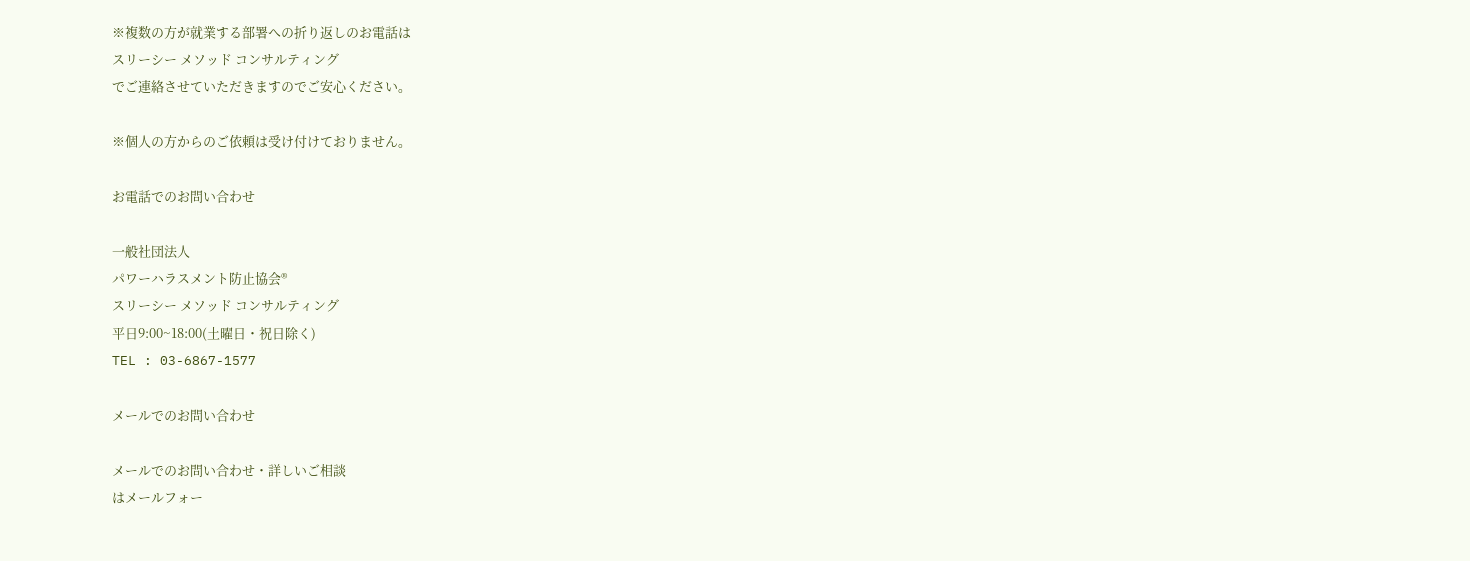※複数の方が就業する部署への折り返しのお電話は
スリーシー メソッド コンサルティング
でご連絡させていただきますのでご安心ください。

※個人の方からのご依頼は受け付けておりません。

お電話でのお問い合わせ

一般社団法人
パワーハラスメント防止協会®
スリーシー メソッド コンサルティング
平日9:00~18:00(土曜日・祝日除く)
TEL : 03-6867-1577

メールでのお問い合わせ

メールでのお問い合わせ・詳しいご相談
はメールフォー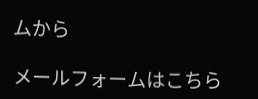ムから

メールフォームはこちら